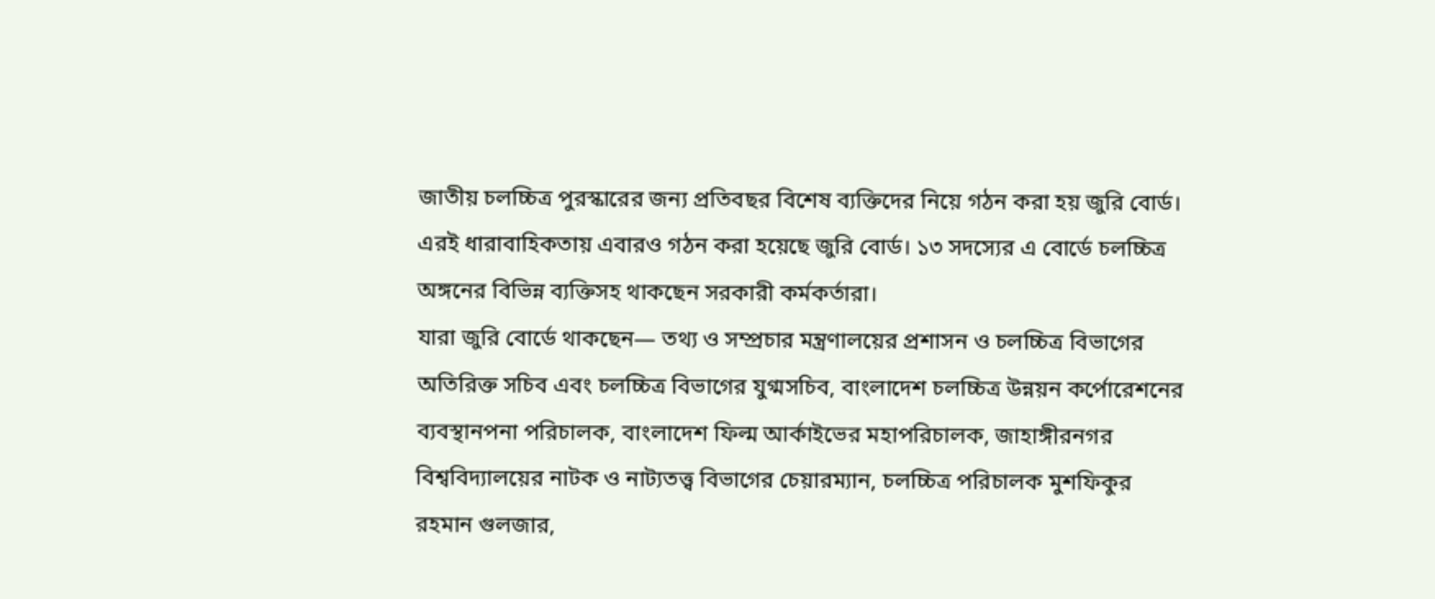জাতীয় চলচ্চিত্র পুরস্কারের জন্য প্রতিবছর বিশেষ ব্যক্তিদের নিয়ে গঠন করা হয় জুরি বোর্ড। এরই ধারাবাহিকতায় এবারও গঠন করা হয়েছে জুরি বোর্ড। ১৩ সদস্যের এ বোর্ডে চলচ্চিত্র অঙ্গনের বিভিন্ন ব্যক্তিসহ থাকছেন সরকারী কর্মকর্তারা।
যারা জুরি বোর্ডে থাকছেন— তথ্য ও সম্প্রচার মন্ত্রণালয়ের প্রশাসন ও চলচ্চিত্র বিভাগের অতিরিক্ত সচিব এবং চলচ্চিত্র বিভাগের যুগ্মসচিব, বাংলাদেশ চলচ্চিত্র উন্নয়ন কর্পোরেশনের ব্যবস্থানপনা পরিচালক, বাংলাদেশ ফিল্ম আর্কাইভের মহাপরিচালক, জাহাঙ্গীরনগর বিশ্ববিদ্যালয়ের নাটক ও নাট্যতত্ত্ব বিভাগের চেয়ারম্যান, চলচ্চিত্র পরিচালক মুশফিকুর রহমান গুলজার,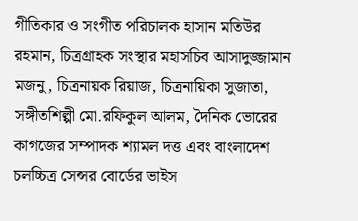গীতিকার ও সংগীত পরিচালক হাসান মতিউর রহমান, চিত্রগ্রাহক সংস্থার মহাসচিব আসাদুজ্জামান মজনু, চিত্রনায়ক রিয়াজ, চিত্রনায়িকা সুজাতা, সঙ্গীতশিল্পী মো.রফিকুল আলম, দৈনিক ভোরের কাগজের সম্পাদক শ্যামল দত্ত এবং বাংলাদেশ চলচ্চিত্র সেন্সর বোর্ডের ভাইস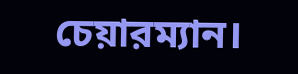চেয়ারম্যান।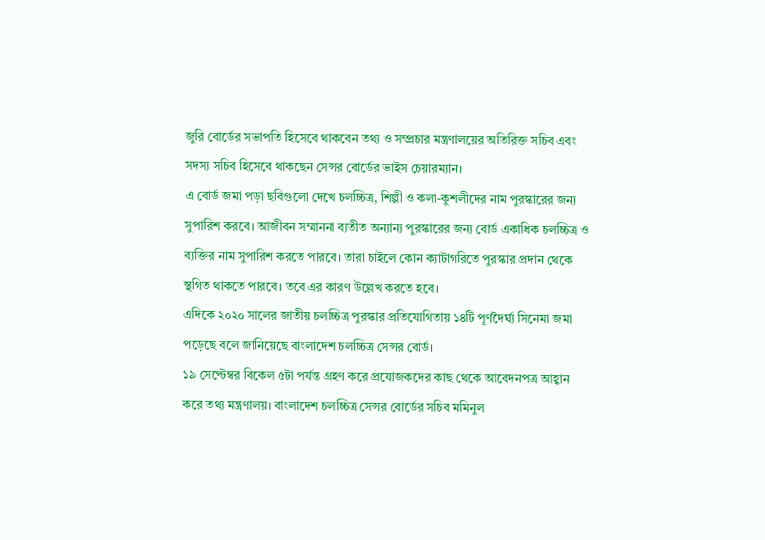জুরি বোর্ডের সভাপতি হিসেবে থাকবেন তথ্য ও সম্প্রচার মন্ত্রণালয়ের অতিরিক্ত সচিব এবং সদস্য সচিব হিসেবে থাকছেন সেন্সর বোর্ডের ভাইস চেয়ারম্যান।
এ বোর্ড জমা পড়া ছবিগুলো দেখে চলচ্চিত্র, শিল্পী ও কলা-কুশলীদের নাম পুরস্কারের জন্য সুপারিশ করবে। আজীবন সম্মাননা ব্যতীত অন্যান্য পুরস্কারের জন্য বোর্ড একাধিক চলচ্চিত্র ও ব্যক্তির নাম সুপারিশ করতে পারবে। তারা চাইলে কোন ক্যাটাগরিতে পুরস্কার প্রদান থেকে স্থগিত থাকতে পারবে। তবে এর কারণ উল্লেখ করতে হবে।
এদিকে ২০২০ সালের জাতীয় চলচ্চিত্র পুরস্কার প্রতিযোগিতায় ১৪টি পূর্ণদৈর্ঘ্য সিনেমা জমা পড়েছে বলে জানিয়েছে বাংলাদেশ চলচ্চিত্র সেন্সর বোর্ড।
১৯ সেপ্টেম্বর বিকেল ৫টা পর্যন্ত গ্রহণ করে প্রযোজকদের কাছ থেকে আবেদনপত্র আহ্বান করে তথ্য মন্ত্রণালয়। বাংলাদেশ চলচ্চিত্র সেন্সর বোর্ডের সচিব মমিনুল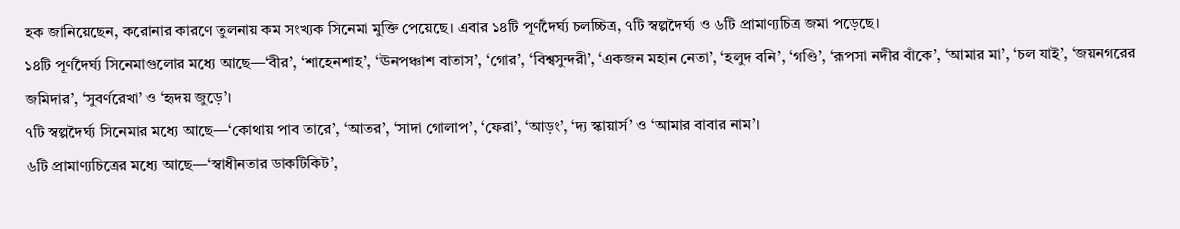হক জানিয়েছেন, করোনার কারণে তুলনায় কম সংখ্যক সিনেমা মুক্তি পেয়েছে। এবার ১৪টি পূর্ণদৈর্ঘ্য চলচ্চিত্র, ৭টি স্বল্পদৈর্ঘ্য ও ৬টি প্রামাণ্যচিত্র জমা পড়েছে।
১৪টি পূর্ণদৈর্ঘ্য সিনেমাগুলোর মধ্যে আছে—‘বীর’, ‘শাহেনশাহ’, ‘ঊনপঞ্চাশ বাতাস’, ‘গোর’, ‘বিশ্বসুন্দরী’, ‘একজন মহান নেতা’, ‘হলুদ বনি’, ‘গণ্ডি’, ‘রূপসা নদীর বাঁকে’, ‘আমার মা’, ‘চল যাই’, ‘জয়নগরের জমিদার’, ‘সুবর্ণরেখা’ ও ‘হৃদয় জুড়ে’।
৭টি স্বল্পদৈর্ঘ্য সিনেমার মধ্যে আছে—‘কোথায় পাব তারে’, ‘আতর’, ‘সাদা গোলাপ’, ‘ফেরা’, ‘আড়ং’, ‘দ্য স্কায়ার্স’ ও ‘আমার বাবার নাম’।
৬টি প্রামাণ্যচিত্রের মধ্যে আছে—‘স্বাধীনতার ডাকটিকিট’,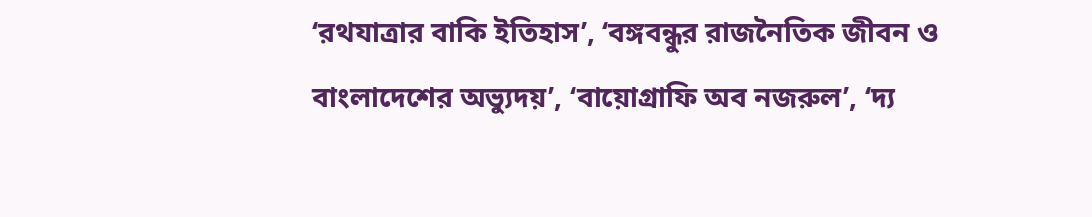‘রথযাত্রার বাকি ইতিহাস’, ‘বঙ্গবন্ধুর রাজনৈতিক জীবন ও বাংলাদেশের অভ্যুদয়’, ‘বায়োগ্রাফি অব নজরুল’, ‘দ্য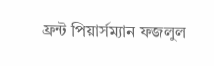ফ্রন্ট পিয়ার্সম্যান ফজলুল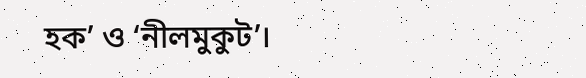হক’ ও ‘নীলমুকুট’।